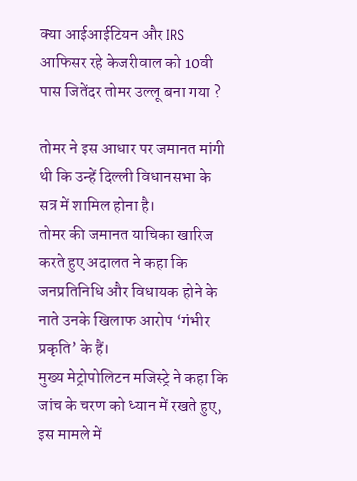क्या आईआईटियन और IRS आफिसर रहे केजरीवाल को 10वी पास जितेंदर तोमर उल्लू बना गया ?

तोमर ने इस आधार पर जमानत मांगी थी कि उन्हें दिल्ली विधानसभा के सत्र में शामिल होना है।
तोमर की जमानत याचिका खारिज करते हुए अदालत ने कहा कि जनप्रतिनिधि और विधायक होने के नाते उनके खिलाफ आरोप ‘गंभीर प्रकृति’ के हैं।
मुख्य मेट्रोपोलिटन मजिस्ट्रे ने कहा कि जांच के चरण को ध्यान में रखते हुए, इस मामले में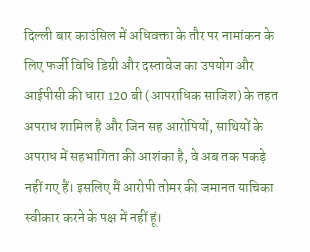दिल्ली बार काउंसिल में अधिवक्ता के तौर पर नामांकन के लिए फर्जी विधि डिग्री और दस्तावेज का उपयोग और आईपीसी की धारा 120 बी (आपराधिक साजिश) के तहत अपराध शामिल है और जिन सह आरोपियों, साथियों के अपराध में सहभागिता की आशंका है, वे अब तक पकड़े नहीं गए हैं। इसलिए मैं आरोपी तोमर की जमानत याचिका स्वीकार करने के पक्ष में नहीं हूं।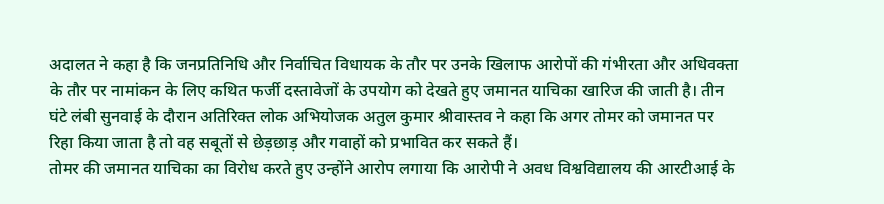अदालत ने कहा है कि जनप्रतिनिधि और निर्वाचित विधायक के तौर पर उनके खिलाफ आरोपों की गंभीरता और अधिवक्ता के तौर पर नामांकन के लिए कथित फर्जी दस्तावेजों के उपयोग को देखते हुए जमानत याचिका खारिज की जाती है। तीन घंटे लंबी सुनवाई के दौरान अतिरिक्त लोक अभियोजक अतुल कुमार श्रीवास्तव ने कहा कि अगर तोमर को जमानत पर रिहा किया जाता है तो वह सबूतों से छेड़छाड़ और गवाहों को प्रभावित कर सकते हैं।
तोमर की जमानत याचिका का विरोध करते हुए उन्होंने आरोप लगाया कि आरोपी ने अवध विश्वविद्यालय की आरटीआई के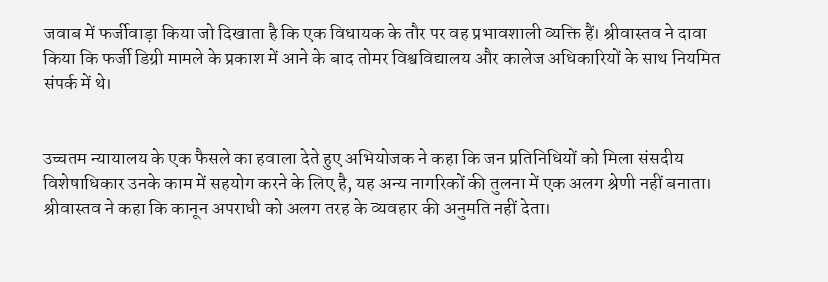जवाब में फर्जीवाड़ा किया जो दिखाता है कि एक विधायक के तौर पर वह प्रभावशाली व्यक्ति हैं। श्रीवास्तव ने दावा किया कि फर्जी डिग्री मामले के प्रकाश में आने के बाद तोमर विश्वविद्यालय और कालेज अधिकारियों के साथ नियमित संपर्क में थे।


उच्चतम न्यायालय के एक फैसले का हवाला देते हुए अभियोजक ने कहा कि जन प्रतिनिधियों को मिला संसदीय विशेषाधिकार उनके काम में सहयोग करने के लिए है, यह अन्य नागरिकों की तुलना में एक अलग श्रेणी नहीं बनाता। श्रीवास्तव ने कहा कि कानून अपराधी को अलग तरह के व्यवहार की अनुमति नहीं देता।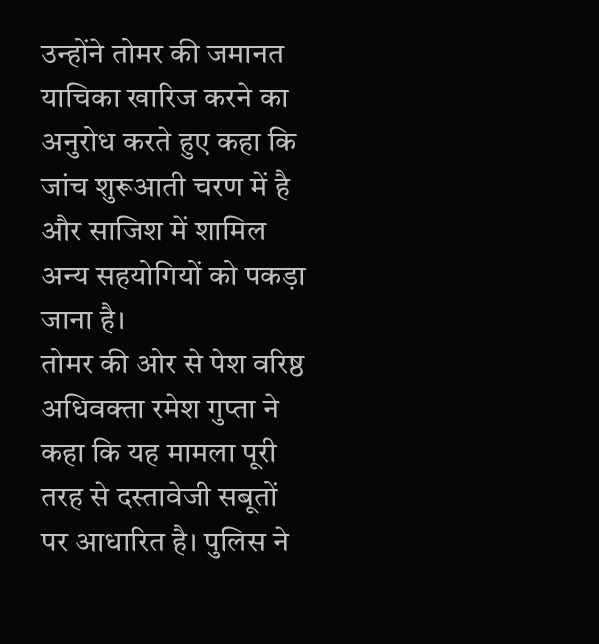उन्होंने तोमर की जमानत याचिका खारिज करने का अनुरोध करते हुए कहा कि जांच शुरूआती चरण में है और साजिश में शामिल अन्य सहयोगियों को पकड़ा जाना है।
तोमर की ओर से पेश वरिष्ठ अधिवक्ता रमेश गुप्ता ने कहा कि यह मामला पूरी तरह से दस्तावेजी सबूतों पर आधारित है। पुलिस ने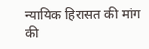न्यायिक हिरासत की मांग की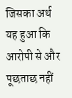जिसका अर्थ यह हुआ कि आरोपी से और पूछताछ नहीं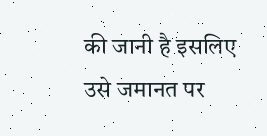की जानी है इसलिए उसे जमानत पर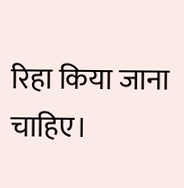रिहा किया जाना चाहिए।